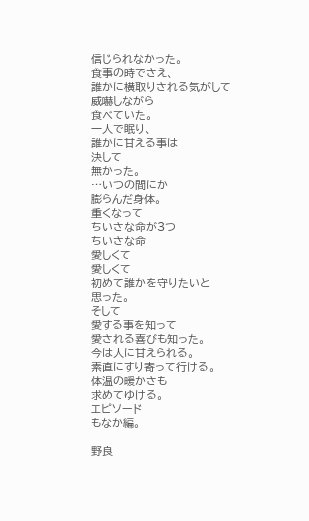信じられなかった。
食事の時でさえ、
誰かに横取りされる気がして
威嚇しながら
食べていた。
一人で眠り、
誰かに甘える事は
決して
無かった。
…いつの間にか
膨らんだ身体。
重くなって
ちいさな命が3つ
ちいさな命
愛しくて
愛しくて
初めて誰かを守りたいと
思った。
そして
愛する事を知って
愛される喜びも知った。
今は人に甘えられる。
素直にすり寄って行ける。
体温の暖かさも
求めてゆける。
エピソード
もなか編。

野良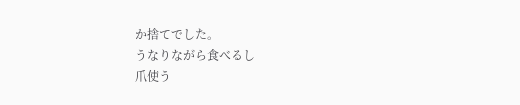か捨てでした。
うなりながら食べるし
爪使う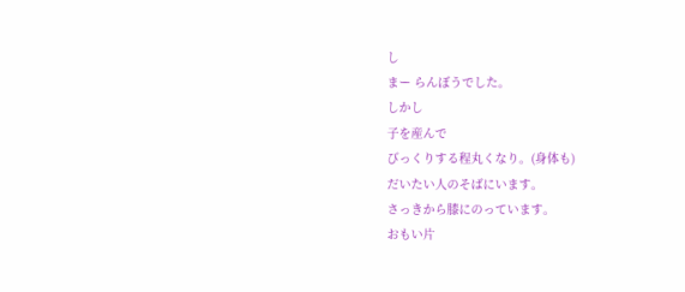し
まー らんぼうでした。
しかし
子を産んで
びっくりする程丸くなり。(身体も)
だいたい人のそばにいます。
さっきから膝にのっています。
おもい片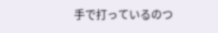手で打っているのつ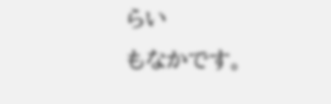らい
もなかです。